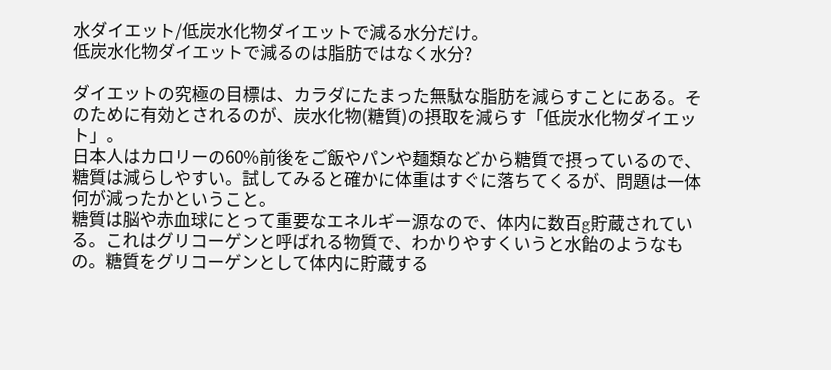水ダイエット/低炭水化物ダイエットで減る水分だけ。
低炭水化物ダイエットで減るのは脂肪ではなく水分?

ダイエットの究極の目標は、カラダにたまった無駄な脂肪を減らすことにある。そのために有効とされるのが、炭水化物(糖質)の摂取を減らす「低炭水化物ダイエット」。
日本人はカロリーの60%前後をご飯やパンや麺類などから糖質で摂っているので、糖質は減らしやすい。試してみると確かに体重はすぐに落ちてくるが、問題は一体何が減ったかということ。
糖質は脳や赤血球にとって重要なエネルギー源なので、体内に数百g貯蔵されている。これはグリコーゲンと呼ばれる物質で、わかりやすくいうと水飴のようなもの。糖質をグリコーゲンとして体内に貯蔵する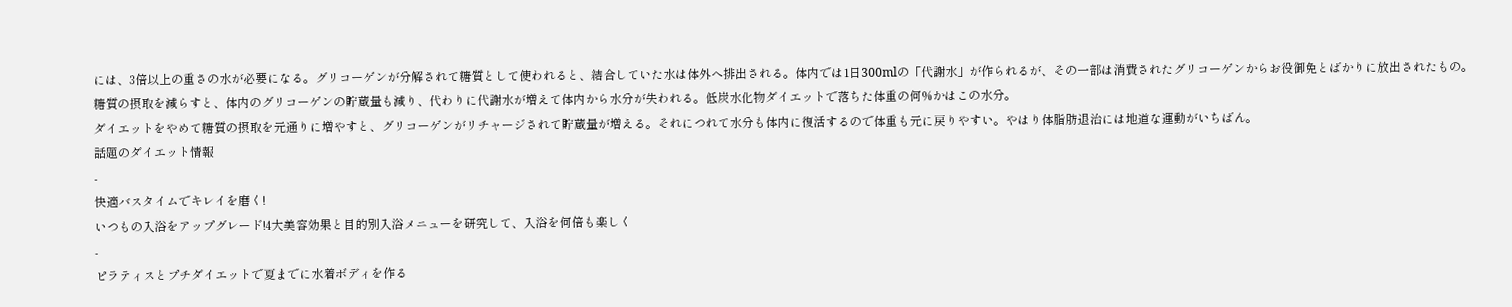には、3倍以上の重さの水が必要になる。グリコーゲンが分解されて糖質として使われると、結合していた水は体外へ排出される。体内では1日300mlの「代謝水」が作られるが、その一部は消費されたグリコーゲンからお役御免とばかりに放出されたもの。糖質の摂取を減らすと、体内のグリコーゲンの貯蔵量も減り、代わりに代謝水が増えて体内から水分が失われる。低炭水化物ダイエットで落ちた体重の何%かはこの水分。
ダイエットをやめて糖質の摂取を元通りに増やすと、グリコーゲンがリチャージされて貯蔵量が増える。それにつれて水分も体内に復活するので体重も元に戻りやすい。やはり体脂肪退治には地道な運動がいちばん。
話題のダイエット情報
-
快適バスタイムでキレイを磨く!
いつもの入浴をアップグレード!4大美容効果と目的別入浴メニューを研究して、入浴を何倍も楽しく
-
ピラティスとプチダイエットで夏までに水着ボディを作る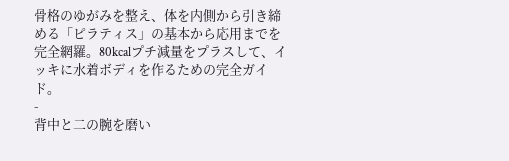骨格のゆがみを整え、体を内側から引き締める「ピラティス」の基本から応用までを完全網羅。80kcalプチ減量をプラスして、イッキに水着ボディを作るための完全ガイド。
-
背中と二の腕を磨い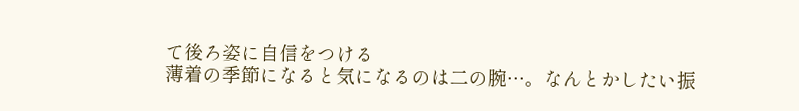て後ろ姿に自信をつける
薄着の季節になると気になるのは二の腕…。なんとかしたい振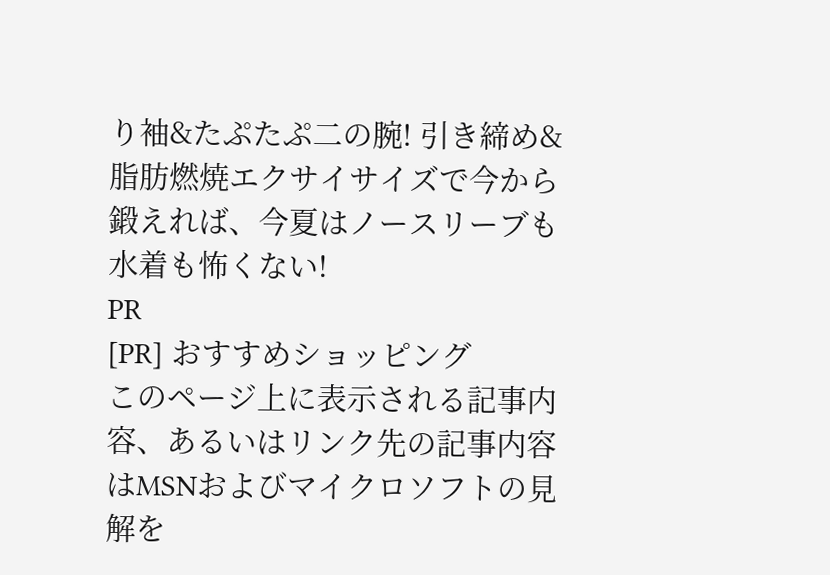り袖&たぷたぷ二の腕! 引き締め&脂肪燃焼エクサイサイズで今から鍛えれば、今夏はノースリーブも水着も怖くない!
PR
[PR] おすすめショッピング
このページ上に表示される記事内容、あるいはリンク先の記事内容はMSNおよびマイクロソフトの見解を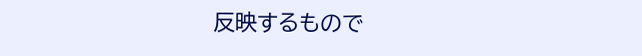反映するもので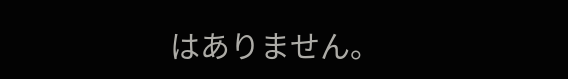はありません。